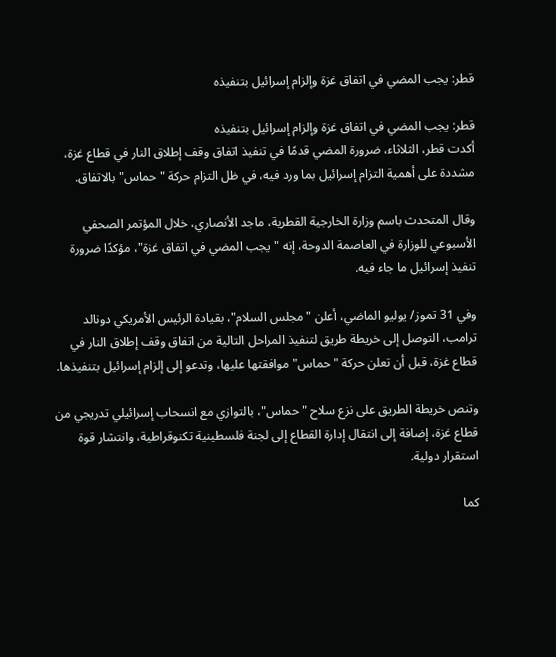قطر: يجب المضي في اتفاق غزة وإلزام إسرائيل بتنفيذه

قطر: يجب المضي في اتفاق غزة وإلزام إسرائيل بتنفيذه
أكدت قطر، الثلاثاء، ضرورة المضي قدمًا في تنفيذ اتفاق وقف إطلاق النار في قطاع غزة، مشددة على أهمية التزام إسرائيل بما ورد فيه، في ظل التزام حركة "حماس" بالاتفاق.

وقال المتحدث باسم وزارة الخارجية القطرية، ماجد الأنصاري، خلال المؤتمر الصحفي الأسبوعي للوزارة في العاصمة الدوحة، إنه "يجب المضي في اتفاق غزة"، مؤكدًا ضرورة تنفيذ إسرائيل ما جاء فيه.

وفي 31 تموز/ يوليو الماضي، أعلن "مجلس السلام"، بقيادة الرئيس الأمريكي دونالد ترامب، التوصل إلى خريطة طريق لتنفيذ المراحل التالية من اتفاق وقف إطلاق النار في قطاع غزة، قبل أن تعلن حركة "حماس" موافقتها عليها، وتدعو إلى إلزام إسرائيل بتنفيذها.

وتنص خريطة الطريق على نزع سلاح "حماس"، بالتوازي مع انسحاب إسرائيلي تدريجي من قطاع غزة، إضافة إلى انتقال إدارة القطاع إلى لجنة فلسطينية تكنوقراطية، وانتشار قوة استقرار دولية.

كما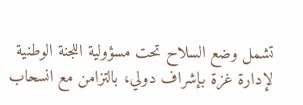تشمل وضع السلاح تحت مسؤولية اللجنة الوطنية لإدارة غزة بإشراف دولي، بالتزامن مع انسحاب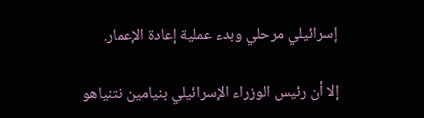إسرائيلي مرحلي وبدء عملية إعادة الإعمار.

إلا أن رئيس الوزراء الإسرائيلي بنيامين نتنياهو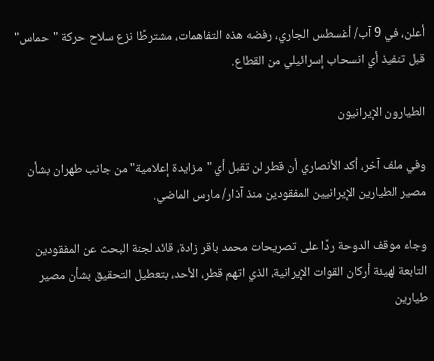أعلن، في 9 آب/ أغسطس الجاري، رفضه هذه التفاهمات، مشترطًا نزع سلاح حركة "حماس" قبل تنفيذ أي انسحاب إسرائيلي من القطاع.

الطيارون الإيرانيون

وفي ملف آخر، أكد الأنصاري أن قطر لن تقبل أي "مزايدة إعلامية" من جانب طهران بشأن مصير الطيارين الإيرانيين المفقودين منذ آذار/ مارس الماضي.

وجاء موقف الدوحة ردًا على تصريحات محمد باقر زادة، قائد لجنة البحث عن المفقودين التابعة لهيئة أركان القوات الإيرانية، الذي اتهم قطر، الأحد، بتعطيل التحقيق بشأن مصير طيارين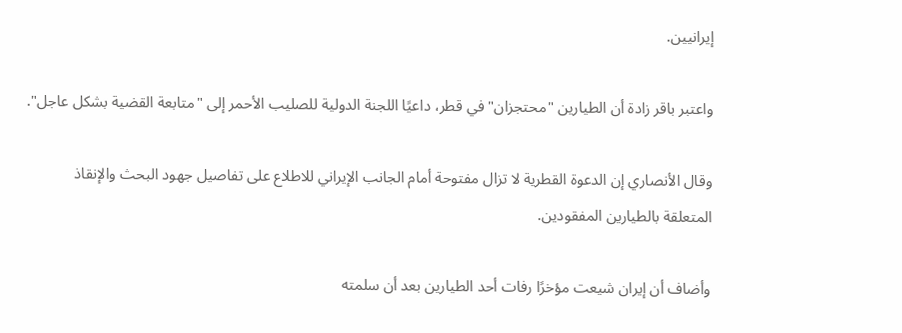إيرانيين.

واعتبر باقر زادة أن الطيارين "محتجزان" في قطر، داعيًا اللجنة الدولية للصليب الأحمر إلى "متابعة القضية بشكل عاجل".

وقال الأنصاري إن الدعوة القطرية لا تزال مفتوحة أمام الجانب الإيراني للاطلاع على تفاصيل جهود البحث والإنقاذ المتعلقة بالطيارين المفقودين.

وأضاف أن إيران شيعت مؤخرًا رفات أحد الطيارين بعد أن سلمته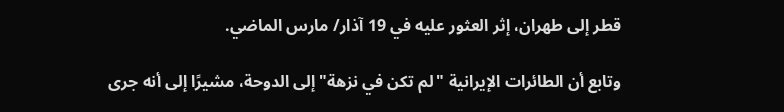قطر إلى طهران، إثر العثور عليه في 19 آذار/ مارس الماضي.

وتابع أن الطائرات الإيرانية "لم تكن في نزهة" إلى الدوحة، مشيرًا إلى أنه جرى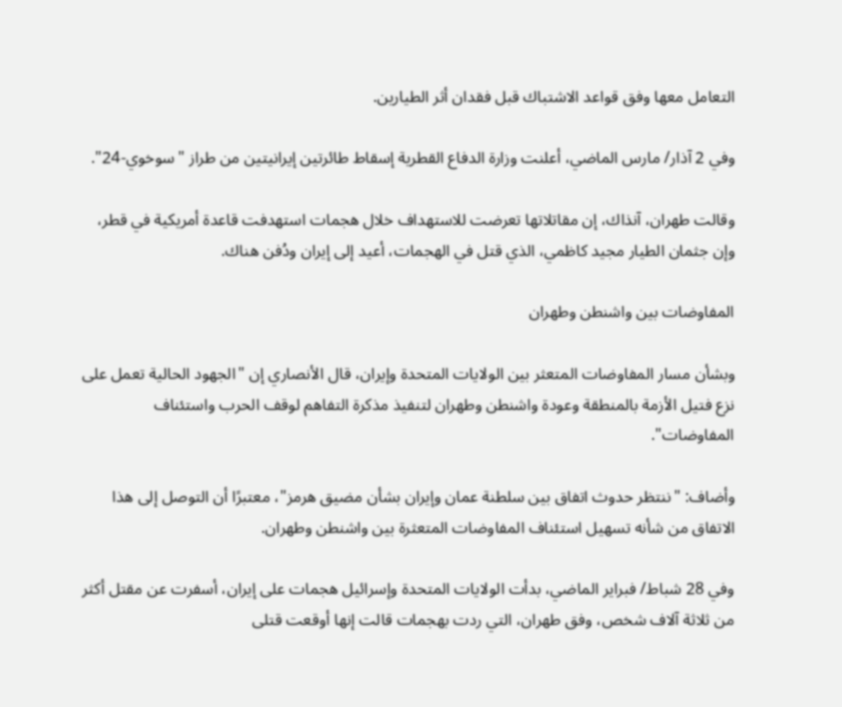التعامل معها وفق قواعد الاشتباك قبل فقدان أثر الطيارين.

وفي 2 آذار/ مارس الماضي، أعلنت وزارة الدفاع القطرية إسقاط طائرتين إيرانيتين من طراز "سوخوي-24".

وقالت طهران، آنذاك، إن مقاتلاتها تعرضت للاستهداف خلال هجمات استهدفت قاعدة أمريكية في قطر، وإن جثمان الطيار مجيد كاظمي، الذي قتل في الهجمات، أعيد إلى إيران ودُفن هناك.

المفاوضات بين واشنطن وطهران

وبشأن مسار المفاوضات المتعثر بين الولايات المتحدة وإيران، قال الأنصاري إن "الجهود الحالية تعمل على نزع فتيل الأزمة بالمنطقة وعودة واشنطن وطهران لتنفيذ مذكرة التفاهم لوقف الحرب واستئناف المفاوضات".

وأضاف: "ننتظر حدوث اتفاق بين سلطنة عمان وإيران بشأن مضيق هرمز"، معتبرًا أن التوصل إلى هذا الاتفاق من شأنه تسهيل استئناف المفاوضات المتعثرة بين واشنطن وطهران.

وفي 28 شباط/ فبراير الماضي، بدأت الولايات المتحدة وإسرائيل هجمات على إيران، أسفرت عن مقتل أكثر من ثلاثة آلاف شخص، وفق طهران، التي ردت بهجمات قالت إنها أوقعت قتلى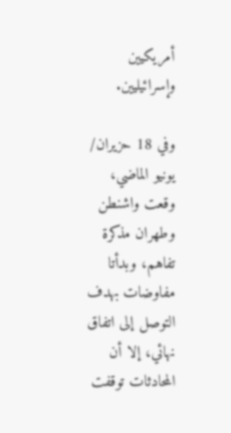أمريكيين وإسرائيليين.

وفي 18 حزيران/ يونيو الماضي، وقعت واشنطن وطهران مذكرة تفاهم، وبدأتا مفاوضات بهدف التوصل إلى اتفاق نهائي، إلا أن المحادثات توقفت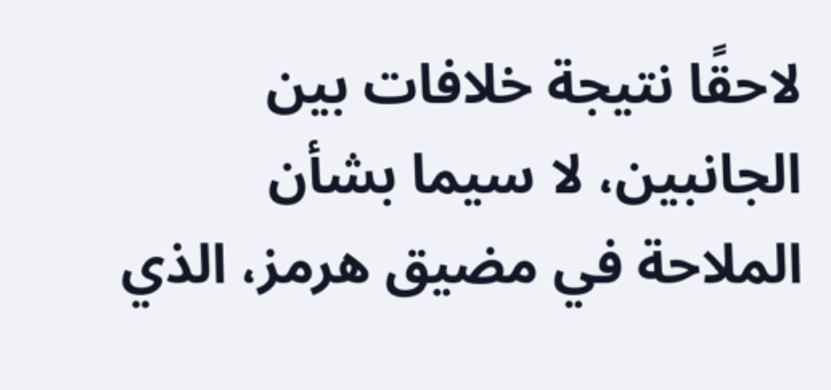لاحقًا نتيجة خلافات بين الجانبين، لا سيما بشأن الملاحة في مضيق هرمز، الذي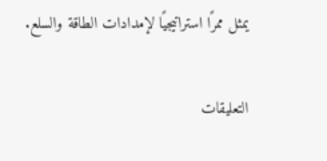يمثل ممرًا استراتيجيًا لإمدادات الطاقة والسلع.

التعليقات